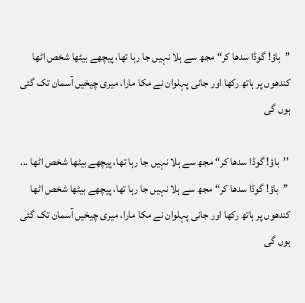’’باؤ! گوڈا سدھا کر“ مجھ سے ہلا نہیں جا رہا تھا، پیچھے بیٹھا شخص اٹھا کندھوں پر ہاتھ رکھا اور جانی پہلوان نے مکا مارا، میری چیخیں آسمان تک گئی ہوں گی

 ’’باؤ! گوڈا سدھا کر“ مجھ سے ہلا نہیں جا رہا تھا، پیچھے بیٹھا شخص اٹھا ...
 ’’باؤ! گوڈا سدھا کر“ مجھ سے ہلا نہیں جا رہا تھا، پیچھے بیٹھا شخص اٹھا کندھوں پر ہاتھ رکھا اور جانی پہلوان نے مکا مارا، میری چیخیں آسمان تک گئی ہوں گی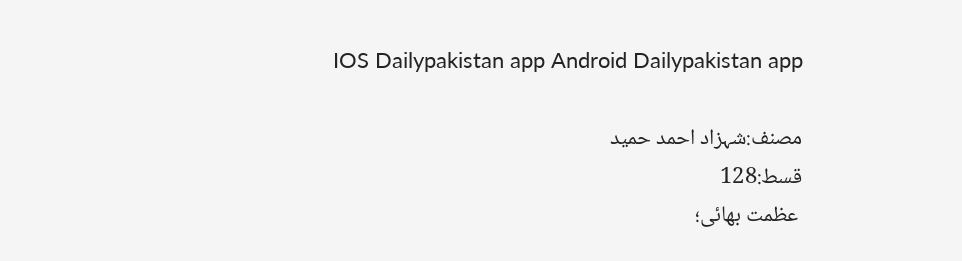IOS Dailypakistan app Android Dailypakistan app

مصنف:شہزاد احمد حمید
قسط:128
 عظمت بھائی؛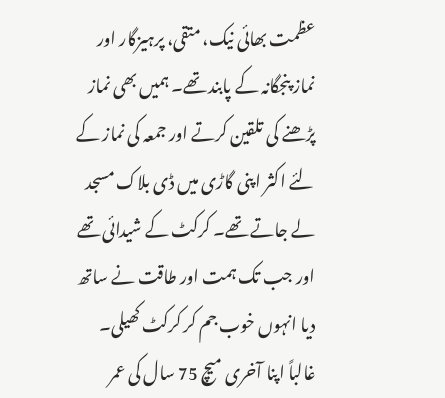عظمت بھائی نیک، متقی، پرہیزگار اور نماز پنجگانہ کے پابند تھے۔ ہمیں بھی نماز پڑھنے کی تلقین کرتے اور جمعہ کی نماز کے لئے اکثر اپنی گاڑی میں ڈی بلاک مسجد لے جاتے تھے۔ کرکٹ کے شیدائی تھے اور جب تک ہمت اور طاقت نے ساتھ دیا انہوں خوب جم کر کرکٹ کھیلی۔ غالباً اپنا آخری میچ 75 سال کی عمر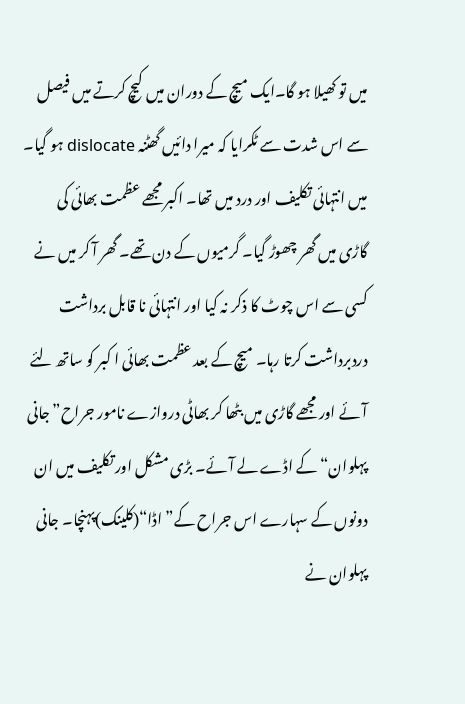میں تو کھیلا ہو گا۔ایک میچ کے دوران میں کیچ کرتے میں فیصل سے اس شدت سے ٹکرایا کہ میرا دائیں گھٹنہ dislocate ہو گیا۔ میں انتہائی تکلیف اور درد میں تھا۔ اکبر مجھے عظمت بھائی کی گاڑی میں گھر چھوڑ گیا۔ گرمیوں کے دن تھے۔ گھر آ کر میں نے کسی سے اس چوٹ کا ذکر نہ کیا اور انتہائی نا قابل برداشت دردبرداشت کرتا رہا۔ میچ کے بعد عظمت بھائی ا کبر کو ساتھ لئے آئے اور مجھے گاڑی میں بٹھا کر بھاٹی دروازے نامور جراح”جانی پہلوان“ کے اڈے لے آئے۔ بڑی مشکل اور تکلیف میں ان دونوں کے سہارے اس جراح کے”اڈا“(کلینک)پہنچا۔ جانی پہلوان نے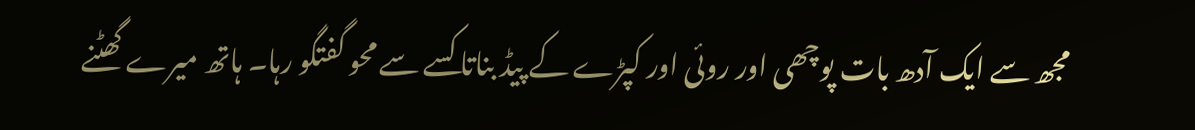مجھ سے ایک آدھ بات پوچھی اور روئی اور کپڑے کے پیڈ بناتا کسے سے محو گفتگو رہا۔ ہاتھ میرے گھٹنے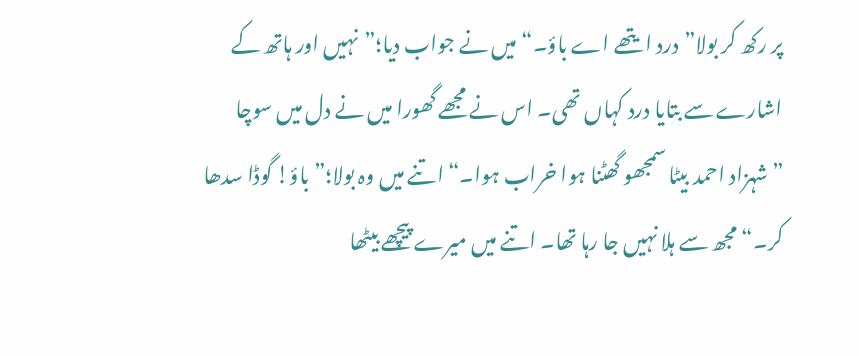پر رکھ کر بولا”درد ایتھے اے باؤ۔“ میں نے جواب دیا؛”نہیں اور ہاتھ کے اشارے سے بتایا درد کہاں تھی۔ اس نے مجھے گھورا میں نے دل میں سوچا ”شہزاد احمد بیٹا سمجھو گھٹنا ہوا خراب ہوا۔“ اتنے میں وہ بولا؛”باؤ! گوڈا سدھا کر۔“ مجھ سے ہلا نہیں جا رہا تھا۔ اتنے میں میرے پیچھے بیٹھا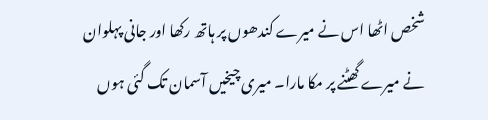شخص اٹھا اس نے میرے کندھوں پر ہاتھ رکھا اور جانی پہلوان نے میرے گھٹنے پر مکا مارا۔ میری چیخیں آسمان تک گئی ہوں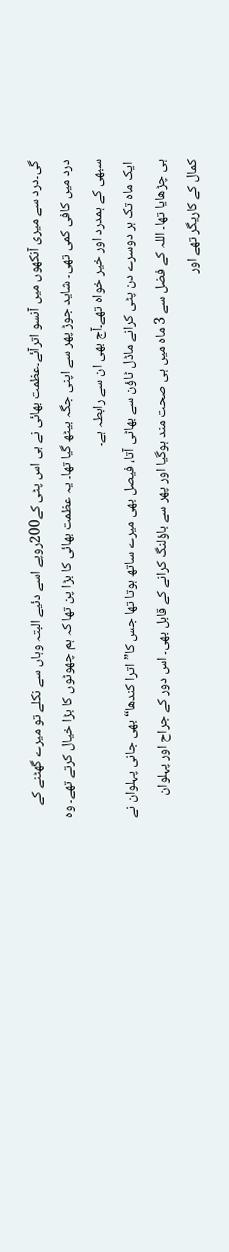گی۔درد سے میری آنکھوں میں آنسو اترآئے۔عظمت بھائی نے ہی اس پٹی کے200روپے اسے دئیے البتہ وہاں سے نکلے تو میرے گھٹنے کے درد میں کافی کمی تھی۔ شاید جوڑ پھر سے اپنی جگہ بیٹھ گیا تھا۔ یہ عظمت بھائی کا بڑا پن تھا کہ ہم چھوٹوں کا بڑا خیال کرتے تھے۔ وہ سبھی کے ہمدرد اور خیر خواہ تھے۔آج بھی ان سے رابطہ ہے۔
 ایک ماہ تک ہر دوسرے دن پٹی کرانے ماڈل ٹاؤن سے بھاٹی آتا، فیصل بھی میرے ساتھ ہوتا تھا جس کا”اترا کندھا“ بھی جانی پہلوان نے ہی چڑھایا تھا۔ اللہ کے فضل سے 3 ماہ میں ہی صحت مند ہوگیا اور پھر سے باؤلنگ کرانے کے قابل بھی۔ اس دور کے جراح اور پہلوان کمال کے کاریگر تھے اور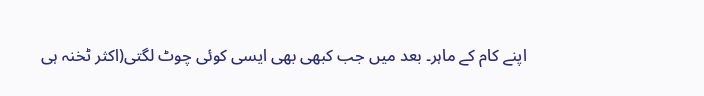اپنے کام کے ماہر۔ بعد میں جب کبھی بھی ایسی کوئی چوٹ لگتی(اکثر ٹخنہ ہی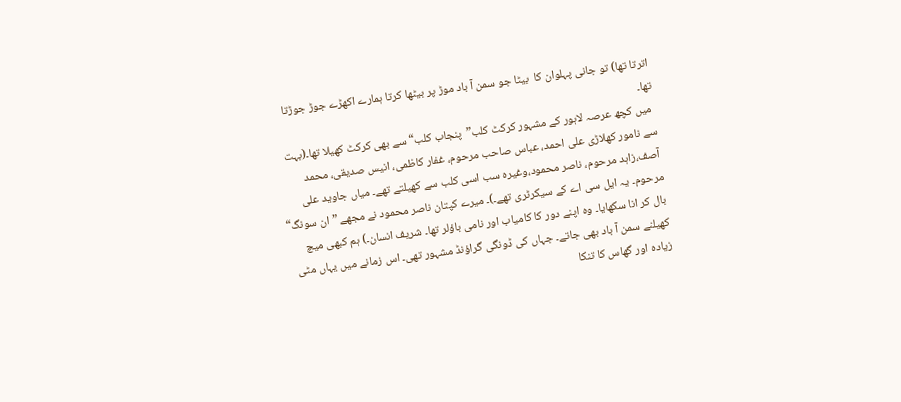اترتا تھا) تو جانی پہلوان کا  بیٹا جو سمن آ باد موڑ پر بیٹھا کرتا ہمارے اکھڑے جوڑ جوڑتا تھا۔
 میں کچھ عرصہ لاہور کے مشہور کرکٹ کلب”پنجاب کلب“ سے بھی کرکٹ کھیلا تھا۔(بہت سے نامور کھلاڑی علی احمد، عباس صاحب مرحوم، غفار کاظمی، انیس صدیقی، محمد آصف،زاہد مرحوم، ناصر محمود،وغیرہ سب اسی کلب سے کھیلتے تھے۔ میاں جاوید علی مرحوم۔ یہ ایل سی اے کے سیکرٹری تھے۔)۔ میرے کپتان ناصر محمود نے مجھے ”ان سونگ“ بال کر انا سکھایا۔ وہ اپنے دور کا کامیاب اور نامی باؤلر تھا۔ شریف انسان۔) ہم کبھی میچ کھیلنے سمن آ باد بھی جاتے۔ جہاں کی ڈونگی گراؤنڈ مشہور تھی۔ اس زمانے میں یہاں مٹی زیادہ اور گھاس کا تنکا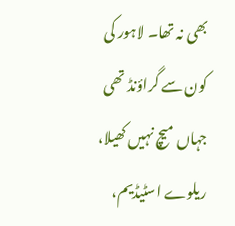بھی نہ تھا۔ لاہور کی کون سے گراؤنڈ تھی جہاں میچ نہیں کھیلا، ریلوے اسٹیڈیم،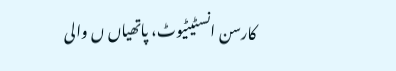کارسن انسٹیٹیوٹ، پاتھیاں ں والی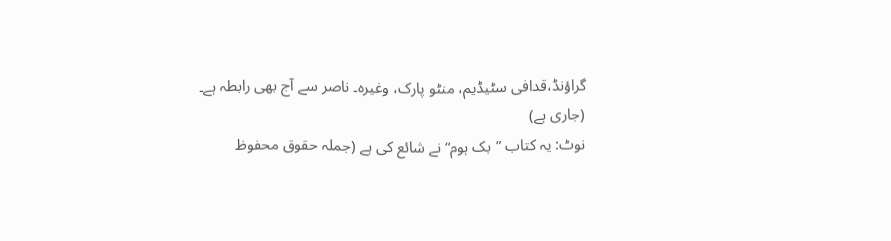گراؤنڈ،قدافی سٹیڈیم، منٹو پارک، وغیرہ۔ ناصر سے آج بھی رابطہ ہے۔
(جاری ہے)
نوٹ: یہ کتاب ”بک ہوم“ نے شائع کی ہے (جملہ حقوق محفوظ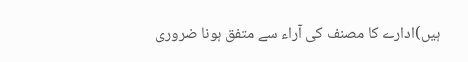ہیں)ادارے کا مصنف کی آراء سے متفق ہونا ضروری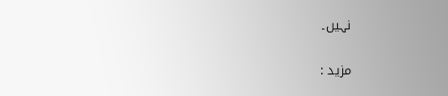نہیں۔

مزید :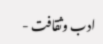ادب وثقافت -